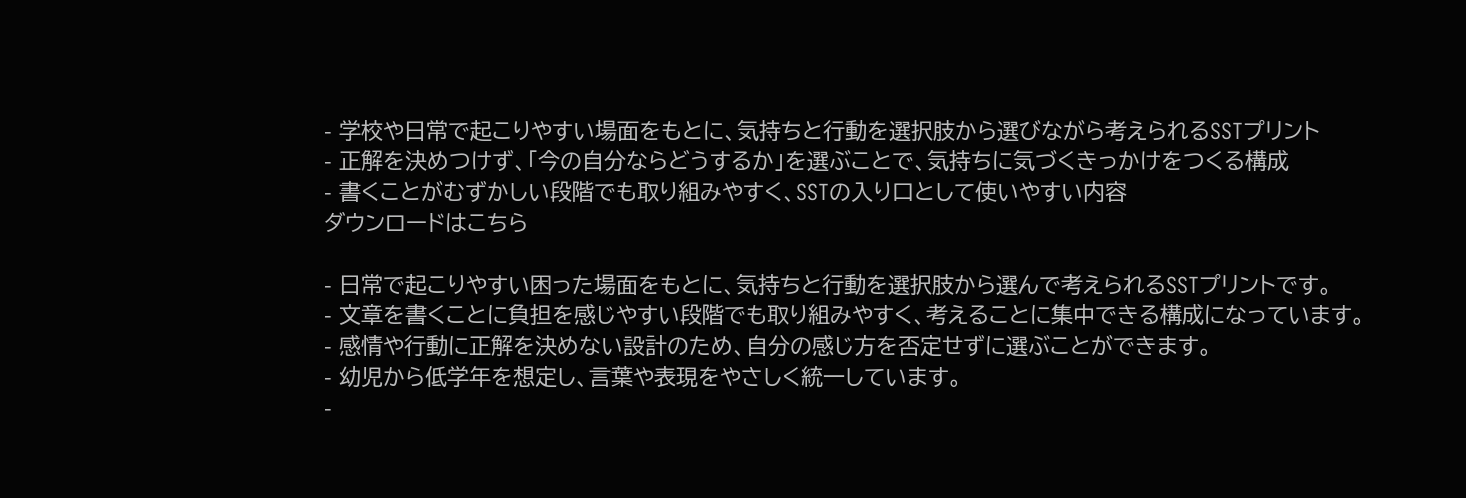- 学校や日常で起こりやすい場面をもとに、気持ちと行動を選択肢から選びながら考えられるSSTプリント
- 正解を決めつけず、「今の自分ならどうするか」を選ぶことで、気持ちに気づくきっかけをつくる構成
- 書くことがむずかしい段階でも取り組みやすく、SSTの入り口として使いやすい内容
ダウンロードはこちら

- 日常で起こりやすい困った場面をもとに、気持ちと行動を選択肢から選んで考えられるSSTプリントです。
- 文章を書くことに負担を感じやすい段階でも取り組みやすく、考えることに集中できる構成になっています。
- 感情や行動に正解を決めない設計のため、自分の感じ方を否定せずに選ぶことができます。
- 幼児から低学年を想定し、言葉や表現をやさしく統一しています。
-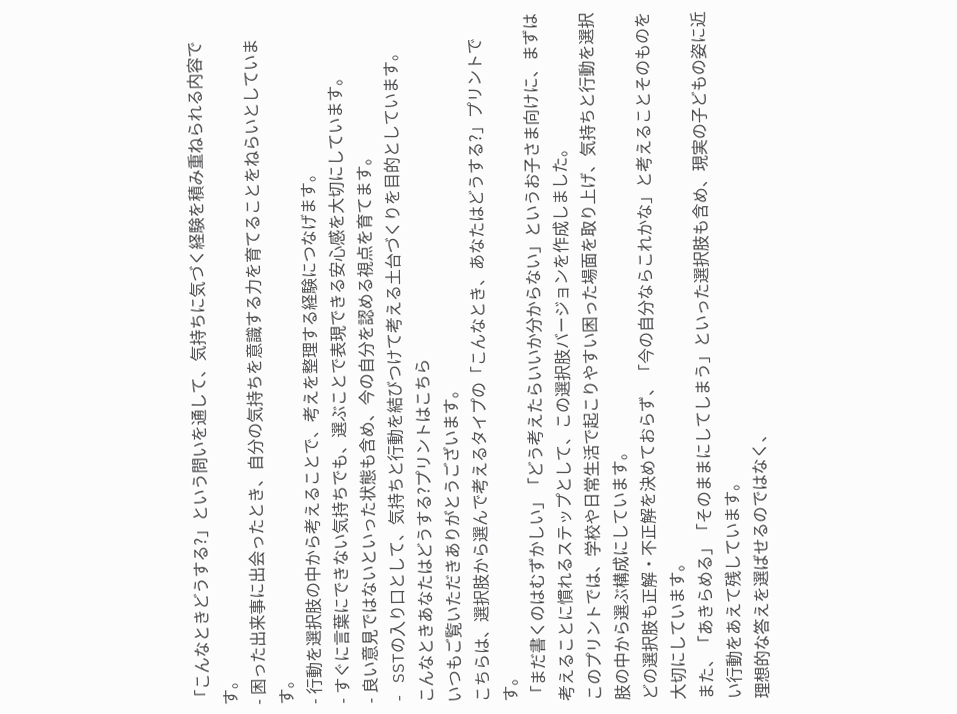「こんなときどうする?」という問いを通して、気持ちに気づく経験を積み重ねられる内容です。
- 困った出来事に出会ったとき、自分の気持ちを意識する力を育てることをねらいとしています。
- 行動を選択肢の中から考えることで、考えを整理する経験につなげます。
- すぐに言葉にできない気持ちでも、選ぶことで表現できる安心感を大切にしています。
- 良い意見ではないといった状態も含め、今の自分を認める視点を育てます。
- SSTの入り口として、気持ちと行動を結びつけて考える土台づくりを目的としています。
こんなときあなたはどうする?プリントはこちら
いつもご覧いただきありがとうございます。
こちらは、選択肢から選んで考えるタイプの「こんなとき、あなたはどうする?」プリントです。
「まだ書くのはむずかしい」「どう考えたらいいか分からない」というお子さま向けに、まずは考えることに慣れるステップとして、この選択肢バージョンを作成しました。
このプリントでは、学校や日常生活で起こりやすい困った場面を取り上げ、気持ちと行動を選択肢の中から選ぶ構成にしています。
どの選択肢も正解・不正解を決めておらず、「今の自分ならこれかな」と考えることそのものを大切にしています。
また、「あきらめる」「そのままにしてしまう」といった選択肢も含め、現実の子どもの姿に近い行動をあえて残しています。
理想的な答えを選ばせるのではなく、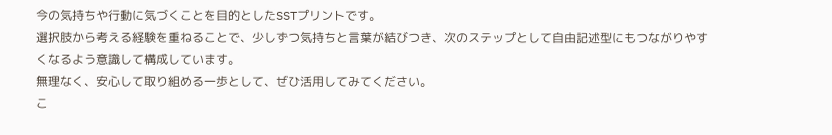今の気持ちや行動に気づくことを目的としたSSTプリントです。
選択肢から考える経験を重ねることで、少しずつ気持ちと言葉が結びつき、次のステップとして自由記述型にもつながりやすくなるよう意識して構成しています。
無理なく、安心して取り組める一歩として、ぜひ活用してみてください。
こ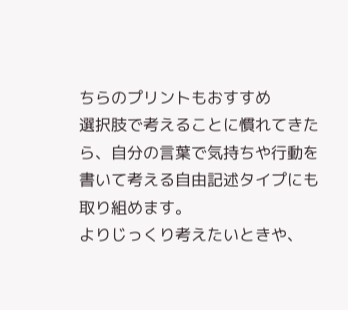ちらのプリントもおすすめ
選択肢で考えることに慣れてきたら、自分の言葉で気持ちや行動を書いて考える自由記述タイプにも取り組めます。
よりじっくり考えたいときや、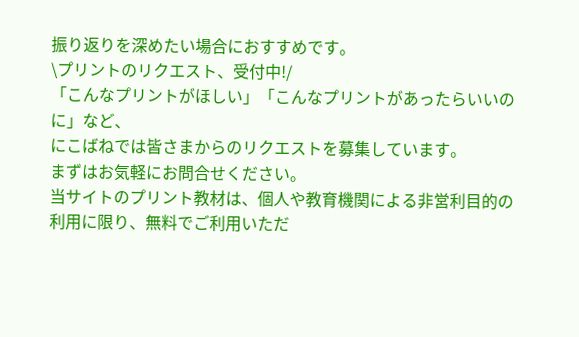振り返りを深めたい場合におすすめです。
\プリントのリクエスト、受付中!/
「こんなプリントがほしい」「こんなプリントがあったらいいのに」など、
にこばねでは皆さまからのリクエストを募集しています。
まずはお気軽にお問合せください。
当サイトのプリント教材は、個人や教育機関による非営利目的の利用に限り、無料でご利用いただ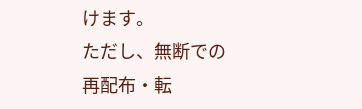けます。
ただし、無断での再配布・転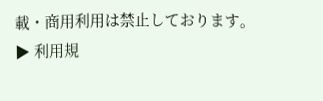載・商用利用は禁止しております。
▶ 利用規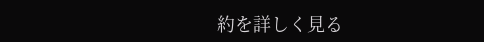約を詳しく見る